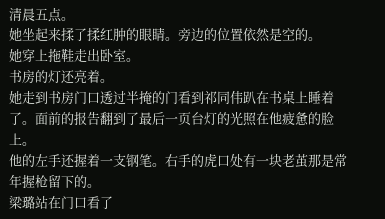清晨五点。
她坐起来揉了揉红肿的眼睛。旁边的位置依然是空的。
她穿上拖鞋走出卧室。
书房的灯还亮着。
她走到书房门口透过半掩的门看到祁同伟趴在书桌上睡着了。面前的报告翻到了最后一页台灯的光照在他疲惫的脸上。
他的左手还握着一支钢笔。右手的虎口处有一块老茧那是常年握枪留下的。
梁璐站在门口看了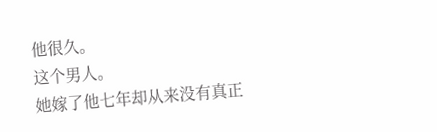他很久。
这个男人。
她嫁了他七年却从来没有真正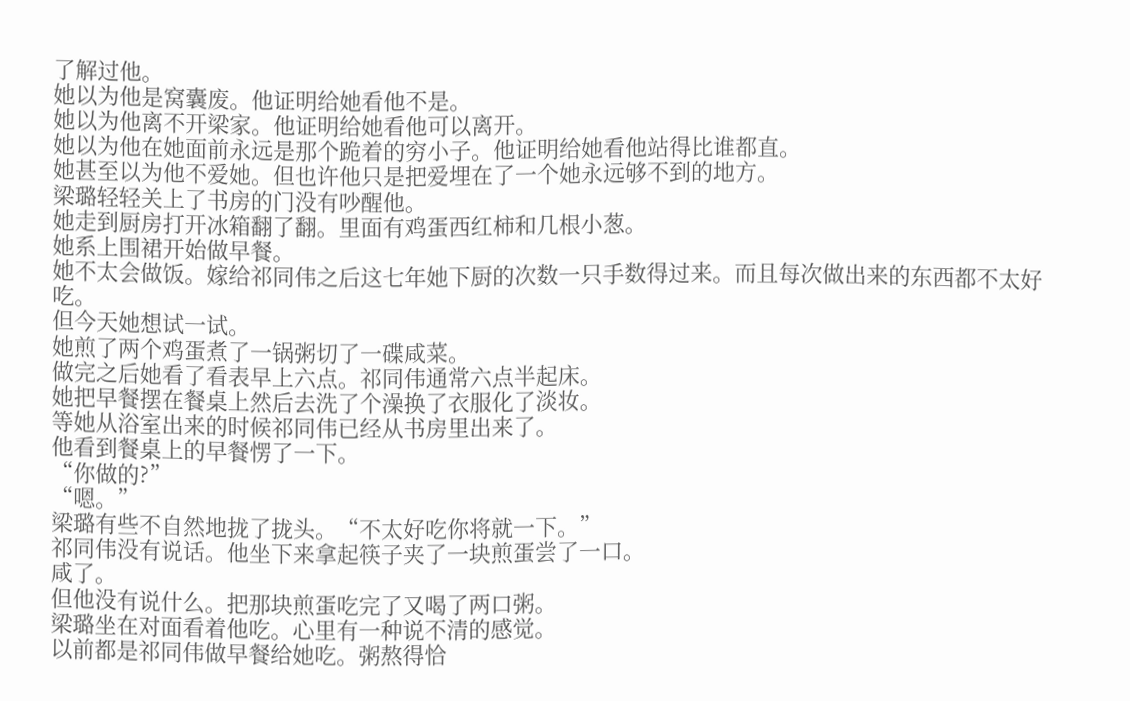了解过他。
她以为他是窝囊废。他证明给她看他不是。
她以为他离不开梁家。他证明给她看他可以离开。
她以为他在她面前永远是那个跪着的穷小子。他证明给她看他站得比谁都直。
她甚至以为他不爱她。但也许他只是把爱埋在了一个她永远够不到的地方。
梁璐轻轻关上了书房的门没有吵醒他。
她走到厨房打开冰箱翻了翻。里面有鸡蛋西红柿和几根小葱。
她系上围裙开始做早餐。
她不太会做饭。嫁给祁同伟之后这七年她下厨的次数一只手数得过来。而且每次做出来的东西都不太好吃。
但今天她想试一试。
她煎了两个鸡蛋煮了一锅粥切了一碟咸菜。
做完之后她看了看表早上六点。祁同伟通常六点半起床。
她把早餐摆在餐桌上然后去洗了个澡换了衣服化了淡妆。
等她从浴室出来的时候祁同伟已经从书房里出来了。
他看到餐桌上的早餐愣了一下。
“你做的?”
“嗯。”
梁璐有些不自然地拢了拢头。“不太好吃你将就一下。”
祁同伟没有说话。他坐下来拿起筷子夹了一块煎蛋尝了一口。
咸了。
但他没有说什么。把那块煎蛋吃完了又喝了两口粥。
梁璐坐在对面看着他吃。心里有一种说不清的感觉。
以前都是祁同伟做早餐给她吃。粥熬得恰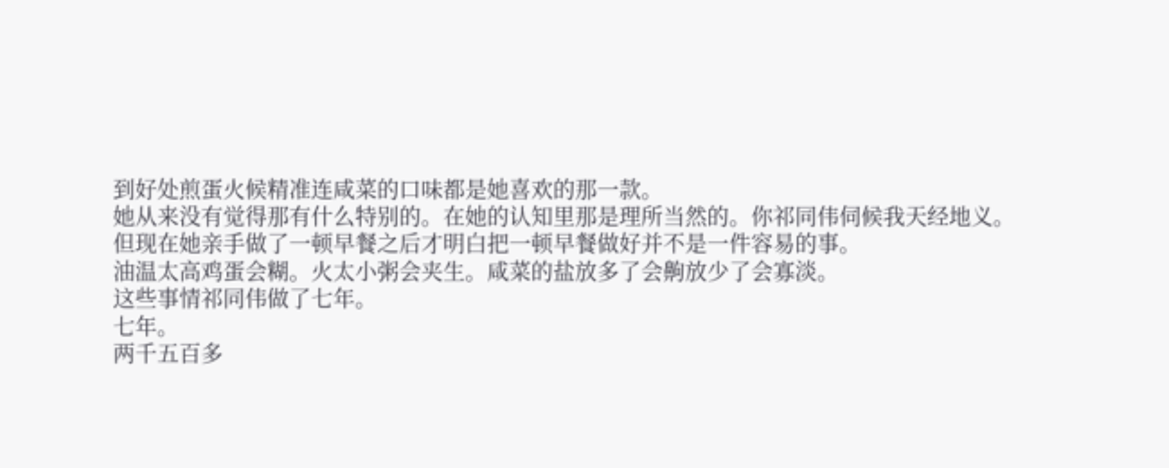到好处煎蛋火候精准连咸菜的口味都是她喜欢的那一款。
她从来没有觉得那有什么特别的。在她的认知里那是理所当然的。你祁同伟伺候我天经地义。
但现在她亲手做了一顿早餐之后才明白把一顿早餐做好并不是一件容易的事。
油温太高鸡蛋会糊。火太小粥会夹生。咸菜的盐放多了会齁放少了会寡淡。
这些事情祁同伟做了七年。
七年。
两千五百多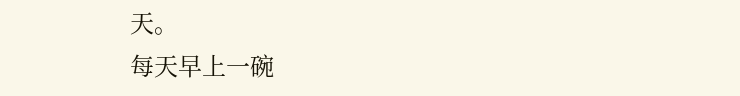天。
每天早上一碗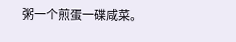粥一个煎蛋一碟咸菜。